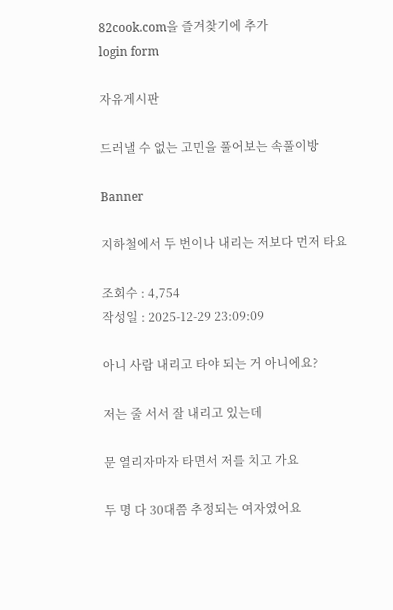82cook.com을 즐겨찾기에 추가
login form

자유게시판

드러낼 수 없는 고민을 풀어보는 속풀이방

Banner

지하철에서 두 번이나 내리는 저보다 먼저 타요

조회수 : 4,754
작성일 : 2025-12-29 23:09:09

아니 사람 내리고 타야 되는 거 아니에요?

저는 줄 서서 잘 내리고 있는데

문 열리자마자 타면서 저를 치고 가요

두 명 다 30대쯤 추정되는 여자였어요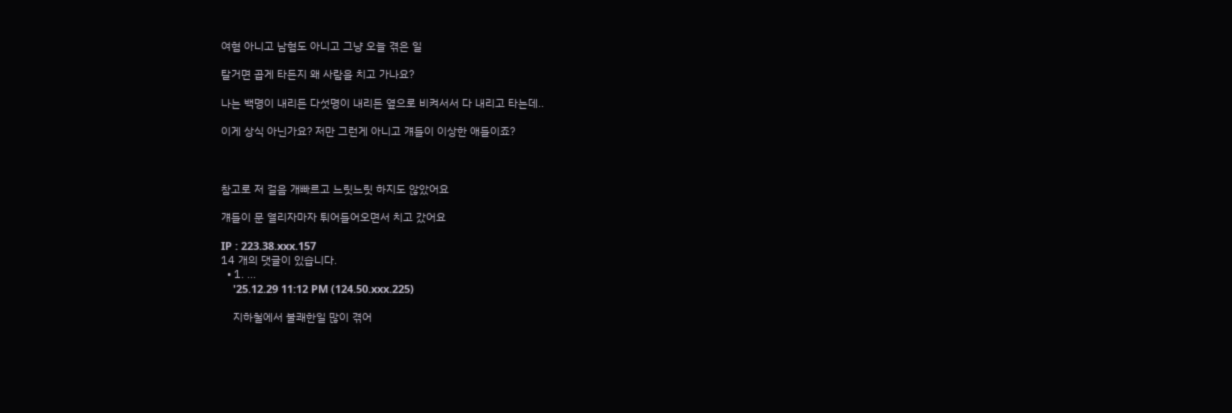여혐 아니고 남혐도 아니고 그냥 오늘 겪은 일

탈거면 곱게 타든지 왜 사람을 치고 가나요?

나는 백명이 내리든 다섯명이 내리든 옆으로 비켜서서 다 내리고 타는데..

이게 상식 아닌가요? 저만 그런게 아니고 걔들이 이상한 애들이죠?



참고로 저 걸음 개빠르고 느릿느릿 하지도 않았어요

걔들이 문 열리자마자 튀어들어오면서 치고 갔어요

IP : 223.38.xxx.157
14 개의 댓글이 있습니다.
  • 1. ...
    '25.12.29 11:12 PM (124.50.xxx.225)

    지하철에서 불쾌한일 많이 겪어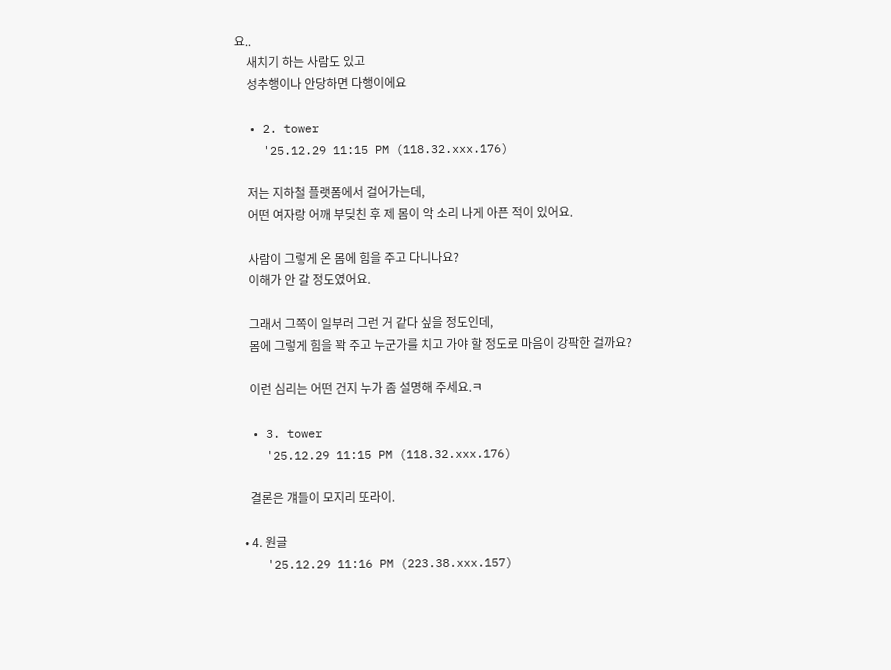요..
    새치기 하는 사람도 있고
    성추행이나 안당하면 다행이에요

  • 2. tower
    '25.12.29 11:15 PM (118.32.xxx.176)

    저는 지하철 플랫폼에서 걸어가는데,
    어떤 여자랑 어깨 부딪친 후 제 몸이 악 소리 나게 아픈 적이 있어요.

    사람이 그렇게 온 몸에 힘을 주고 다니나요?
    이해가 안 갈 정도였어요.

    그래서 그쪽이 일부러 그런 거 같다 싶을 정도인데,
    몸에 그렇게 힘을 꽉 주고 누군가를 치고 가야 할 정도로 마음이 강팍한 걸까요?

    이런 심리는 어떤 건지 누가 좀 설명해 주세요.ㅋ

  • 3. tower
    '25.12.29 11:15 PM (118.32.xxx.176)

    결론은 걔들이 모지리 또라이.

  • 4. 원글
    '25.12.29 11:16 PM (223.38.xxx.157)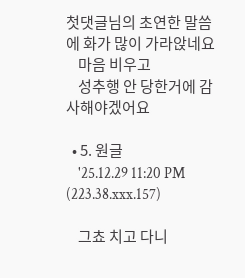첫댓글님의 초연한 말씀에 화가 많이 가라앉네요
    마음 비우고
    성추행 안 당한거에 감사해야겠어요

  • 5. 원글
    '25.12.29 11:20 PM (223.38.xxx.157)

    그쵸 치고 다니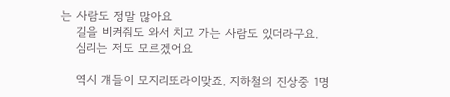는 사람도 정말 많아요
    길을 비켜줘도 와서 치고 가는 사람도 있더라구요.
    심리는 저도 모르겠어요

    역시 걔들이 모지리또라이맞죠. 지하철의 진상중 1명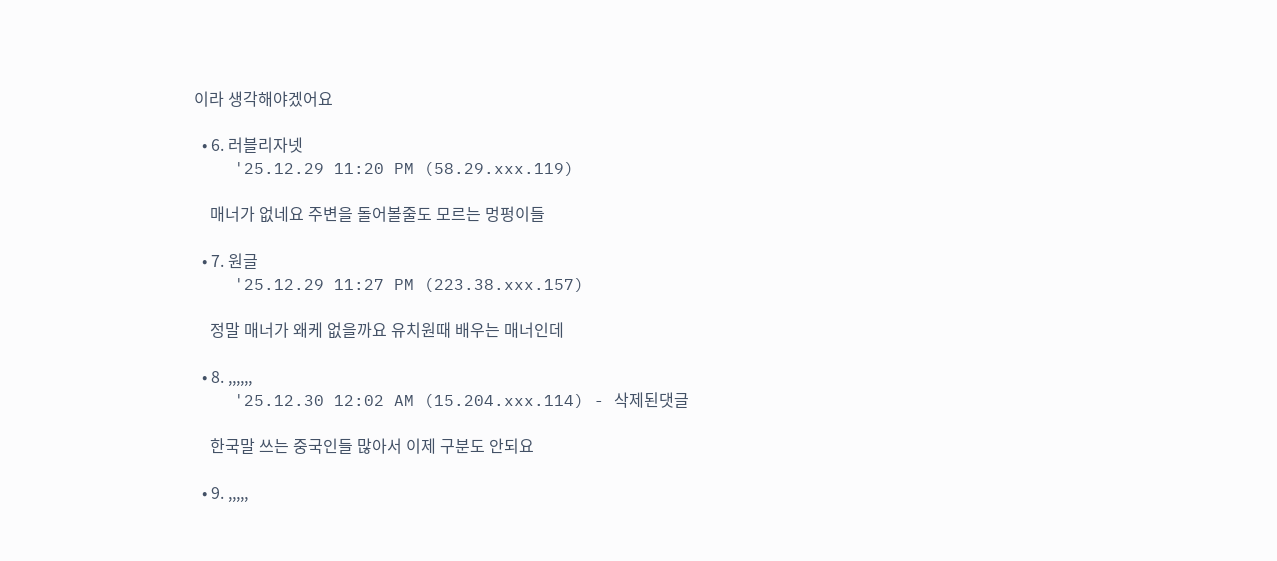이라 생각해야겠어요

  • 6. 러블리자넷
    '25.12.29 11:20 PM (58.29.xxx.119)

    매너가 없네요 주변을 돌어볼줄도 모르는 멍펑이들

  • 7. 원글
    '25.12.29 11:27 PM (223.38.xxx.157)

    정말 매너가 왜케 없을까요 유치원때 배우는 매너인데

  • 8. ,,,,,,
    '25.12.30 12:02 AM (15.204.xxx.114) - 삭제된댓글

    한국말 쓰는 중국인들 많아서 이제 구분도 안되요

  • 9. ,,,,,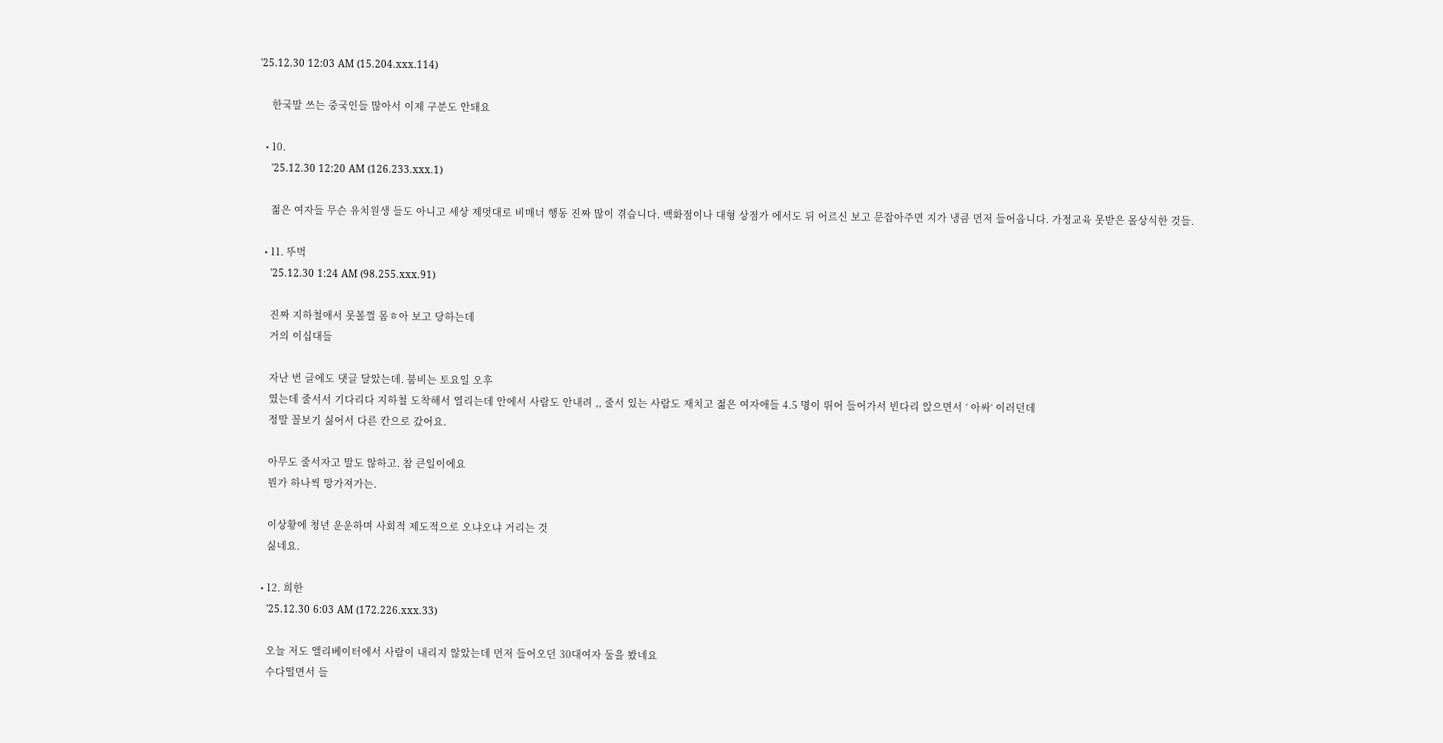'25.12.30 12:03 AM (15.204.xxx.114)

    한국말 쓰는 중국인들 많아서 이제 구분도 안돼요

  • 10.
    '25.12.30 12:20 AM (126.233.xxx.1)

    젊은 여자들 무슨 유치원생 들도 아니고 세상 제멋대로 비매너 행동 진짜 많이 겪습니다. 백화점이나 대형 상점가 에서도 뒤 어르신 보고 문잡아주면 지가 냉큼 먼저 들어옵니다. 가정교육 못받은 몰상식한 것들.

  • 11. 뚜벅
    '25.12.30 1:24 AM (98.255.xxx.91)

    진짜 지하철애서 못볼껄 몸ㅎ아 보고 당하는데
    거의 이십대들

    자난 번 글에도 댓글 달았는데. 붐비는 토요일 오후
    였는데 줄서서 기다리다 지하철 도착해서 열리는데 안에서 사람도 안내려 ,, 줄서 있는 사람도 재치고 젊은 여자애들 4.5 명이 뛰어 들어가서 빈다리 앉으면서 ‘ 아싸‘ 이러던데
    정말 꼴보기 싫어서 다른 칸으로 갔어요.

    아무도 줄서자고 말도 않하고. 참 큰일이에요
    뭔가 하나씩 망가져가는.

    이상황에 청년 운운하며 사회적 제도적으로 오냐오냐 거리는 것
    싫네요.

  • 12. 희한
    '25.12.30 6:03 AM (172.226.xxx.33)

    오늘 저도 앨리베이터에서 사람이 내리지 않았는데 먼저 들어오던 30대여자 둘을 봤네요
    수다떨면서 들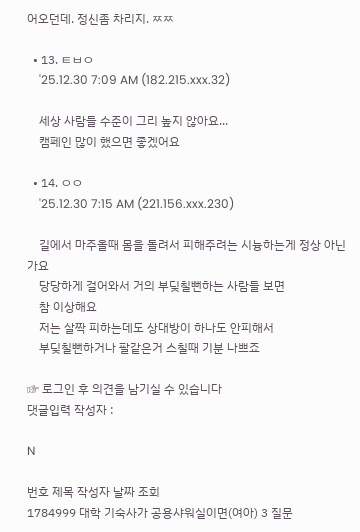어오던데. 정신좀 차리지. ㅉㅉ

  • 13. ㅌㅂㅇ
    '25.12.30 7:09 AM (182.215.xxx.32)

    세상 사람들 수준이 그리 높지 않아요...
    캠페인 많이 했으면 좋겠어요

  • 14. ㅇㅇ
    '25.12.30 7:15 AM (221.156.xxx.230)

    길에서 마주올때 몸을 돌려서 피해주려는 시늉하는게 정상 아닌가요
    당당하게 걸어와서 거의 부딪칠뻔하는 사람들 보면
    참 이상해요
    저는 살짝 피하는데도 상대방이 하나도 안피해서
    부딪칠뻔하거나 팔같은거 스칠때 기분 나쁘죠

☞ 로그인 후 의견을 남기실 수 있습니다
댓글입력 작성자 :

N

번호 제목 작성자 날짜 조회
1784999 대학 기숙사가 공용샤워실이면(여아) 3 질문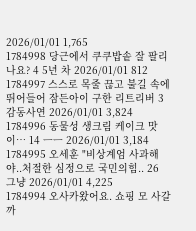2026/01/01 1,765
1784998 당근에서 쿠쿠밥솥 잘 팔리나요? 4 5년 차 2026/01/01 812
1784997 스스로 목줄 끊고 불길 속에 뛰어들어 잠든아이 구한 리트리버 3 감동사연 2026/01/01 3,824
1784996 동물성 생크림 케이크 맛이… 14 ㅡㅡ 2026/01/01 3,184
1784995 오세훈 "비상계엄 사과해야..처절한 심정으로 국민의힘.. 26 그냥 2026/01/01 4,225
1784994 오사카왔어요. 쇼핑 모 사갈까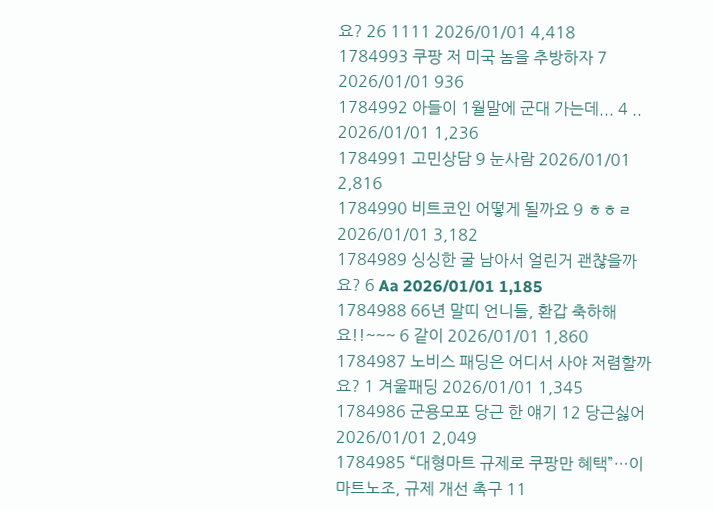요? 26 1111 2026/01/01 4,418
1784993 쿠팡 저 미국 놈을 추방하자 7 2026/01/01 936
1784992 아들이 1월말에 군대 가는데... 4 .. 2026/01/01 1,236
1784991 고민상담 9 눈사람 2026/01/01 2,816
1784990 비트코인 어떻게 될까요 9 ㅎㅎㄹ 2026/01/01 3,182
1784989 싱싱한 굴 남아서 얼린거 괜챦을까요? 6 Aa 2026/01/01 1,185
1784988 66년 말띠 언니들, 환갑 축하해요!!~~~ 6 같이 2026/01/01 1,860
1784987 노비스 패딩은 어디서 사야 저렴할까요? 1 겨울패딩 2026/01/01 1,345
1784986 군용모포 당근 한 얘기 12 당근싫어 2026/01/01 2,049
1784985 “대형마트 규제로 쿠팡만 혜택”…이마트노조, 규제 개선 촉구 11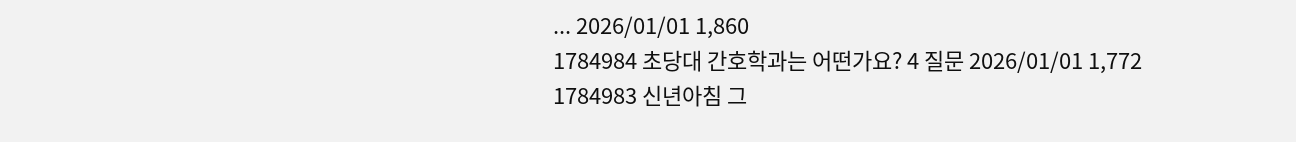... 2026/01/01 1,860
1784984 초당대 간호학과는 어떤가요? 4 질문 2026/01/01 1,772
1784983 신년아침 그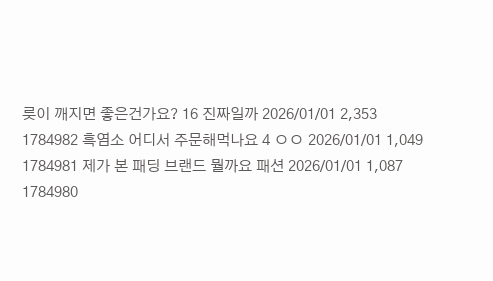릇이 깨지면 좋은건가요? 16 진짜일까 2026/01/01 2,353
1784982 흑염소 어디서 주문해먹나요 4 ㅇㅇ 2026/01/01 1,049
1784981 제가 본 패딩 브랜드 뭘까요 패션 2026/01/01 1,087
1784980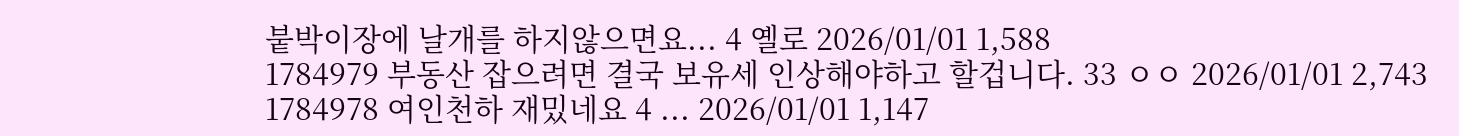붙박이장에 날개를 하지않으면요... 4 옐로 2026/01/01 1,588
1784979 부동산 잡으려면 결국 보유세 인상해야하고 할겁니다. 33 ㅇㅇ 2026/01/01 2,743
1784978 여인천하 재밌네요 4 ... 2026/01/01 1,147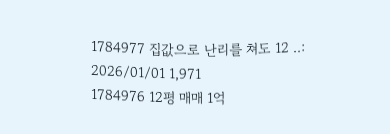1784977 집값으로 난리를 쳐도 12 ..: 2026/01/01 1,971
1784976 12평 매매 1억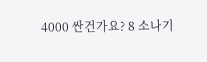4000 싼건가요? 8 소나기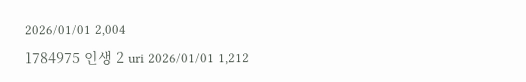2026/01/01 2,004
1784975 인생 2 uri 2026/01/01 1,212